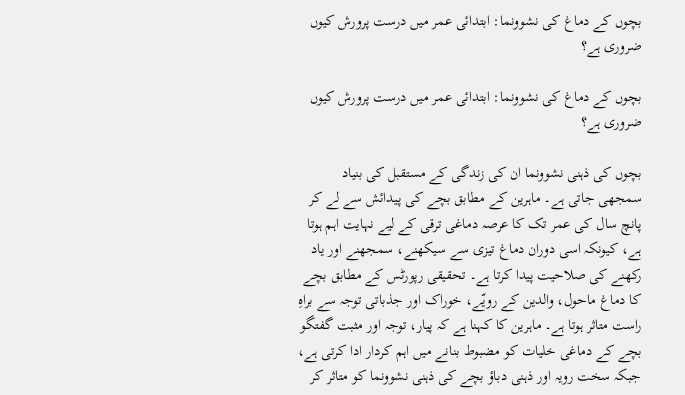بچوں کے دماغ کی نشوونما: ابتدائی عمر میں درست پرورش کیوں ضروری ہے؟

بچوں کے دماغ کی نشوونما: ابتدائی عمر میں درست پرورش کیوں ضروری ہے؟

بچوں کی ذہنی نشوونما ان کی زندگی کے مستقبل کی بنیاد سمجھی جاتی ہے۔ ماہرین کے مطابق بچے کی پیدائش سے لے کر پانچ سال کی عمر تک کا عرصہ دماغی ترقی کے لیے نہایت اہم ہوتا ہے، کیونکہ اسی دوران دماغ تیزی سے سیکھنے، سمجھنے اور یاد رکھنے کی صلاحیت پیدا کرتا ہے۔ تحقیقی رپورٹس کے مطابق بچے کا دماغ ماحول، والدین کے رویّے، خوراک اور جذباتی توجہ سے براہِ راست متاثر ہوتا ہے۔ ماہرین کا کہنا ہے کہ پیار، توجہ اور مثبت گفتگو بچے کے دماغی خلیات کو مضبوط بنانے میں اہم کردار ادا کرتی ہے، جبکہ سخت رویہ اور ذہنی دباؤ بچے کی ذہنی نشوونما کو متاثر کر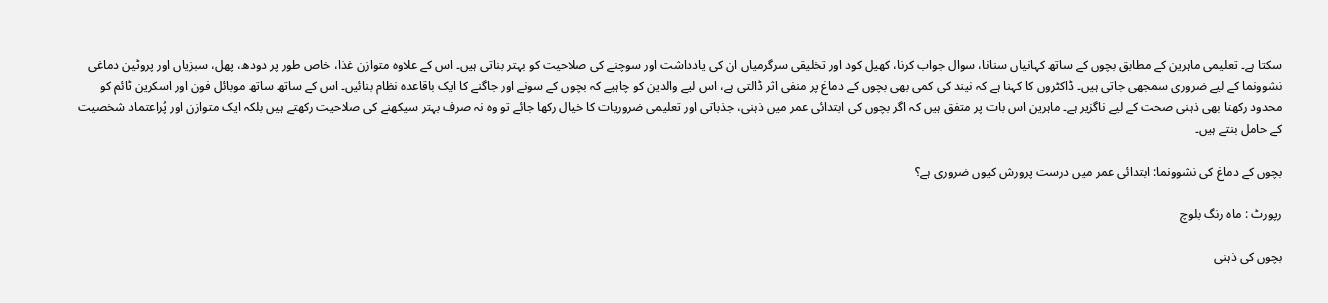سکتا ہے۔ تعلیمی ماہرین کے مطابق بچوں کے ساتھ کہانیاں سنانا، سوال جواب کرنا، کھیل کود اور تخلیقی سرگرمیاں ان کی یادداشت اور سوچنے کی صلاحیت کو بہتر بناتی ہیں۔ اس کے علاوہ متوازن غذا، خاص طور پر دودھ، پھل، سبزیاں اور پروٹین دماغی نشوونما کے لیے ضروری سمجھی جاتی ہیں۔ ڈاکٹروں کا کہنا ہے کہ نیند کی کمی بھی بچوں کے دماغ پر منفی اثر ڈالتی ہے، اس لیے والدین کو چاہیے کہ بچوں کے سونے اور جاگنے کا ایک باقاعدہ نظام بنائیں۔ اس کے ساتھ ساتھ موبائل فون اور اسکرین ٹائم کو محدود رکھنا بھی ذہنی صحت کے لیے ناگزیر ہے۔ ماہرین اس بات پر متفق ہیں کہ اگر بچوں کی ابتدائی عمر میں ذہنی، جذباتی اور تعلیمی ضروریات کا خیال رکھا جائے تو وہ نہ صرف بہتر سیکھنے کی صلاحیت رکھتے ہیں بلکہ ایک متوازن اور پُراعتماد شخصیت کے حامل بنتے ہیں۔

بچوں کے دماغ کی نشوونما: ابتدائی عمر میں درست پرورش کیوں ضروری ہے؟

رپورٹ : ماہ رنگ بلوچ

بچوں کی ذہنی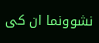نشوونما ان کی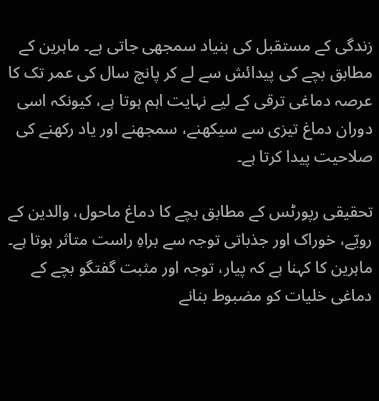زندگی کے مستقبل کی بنیاد سمجھی جاتی ہے۔ ماہرین کے مطابق بچے کی پیدائش سے لے کر پانچ سال کی عمر تک کا عرصہ دماغی ترقی کے لیے نہایت اہم ہوتا ہے، کیونکہ اسی دوران دماغ تیزی سے سیکھنے، سمجھنے اور یاد رکھنے کی صلاحیت پیدا کرتا ہے۔

تحقیقی رپورٹس کے مطابق بچے کا دماغ ماحول، والدین کے رویّے، خوراک اور جذباتی توجہ سے براہِ راست متاثر ہوتا ہے۔ ماہرین کا کہنا ہے کہ پیار، توجہ اور مثبت گفتگو بچے کے دماغی خلیات کو مضبوط بنانے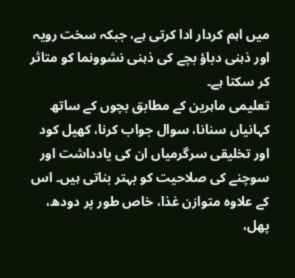میں اہم کردار ادا کرتی ہے، جبکہ سخت رویہ اور ذہنی دباؤ بچے کی ذہنی نشوونما کو متاثر کر سکتا ہے۔
تعلیمی ماہرین کے مطابق بچوں کے ساتھ کہانیاں سنانا، سوال جواب کرنا، کھیل کود اور تخلیقی سرگرمیاں ان کی یادداشت اور سوچنے کی صلاحیت کو بہتر بناتی ہیں۔ اس کے علاوہ متوازن غذا، خاص طور پر دودھ، پھل،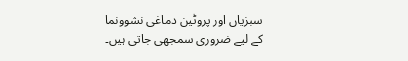سبزیاں اور پروٹین دماغی نشوونما کے لیے ضروری سمجھی جاتی ہیں۔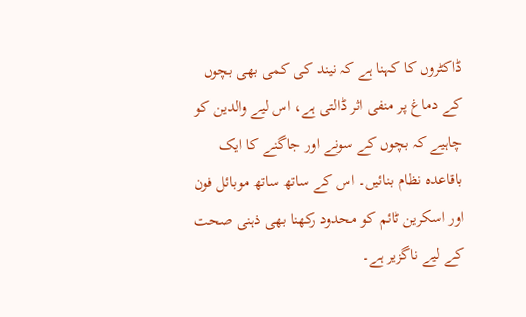ڈاکٹروں کا کہنا ہے کہ نیند کی کمی بھی بچوں کے دماغ پر منفی اثر ڈالتی ہے، اس لیے والدین کو چاہیے کہ بچوں کے سونے اور جاگنے کا ایک باقاعدہ نظام بنائیں۔ اس کے ساتھ ساتھ موبائل فون اور اسکرین ٹائم کو محدود رکھنا بھی ذہنی صحت کے لیے ناگزیر ہے۔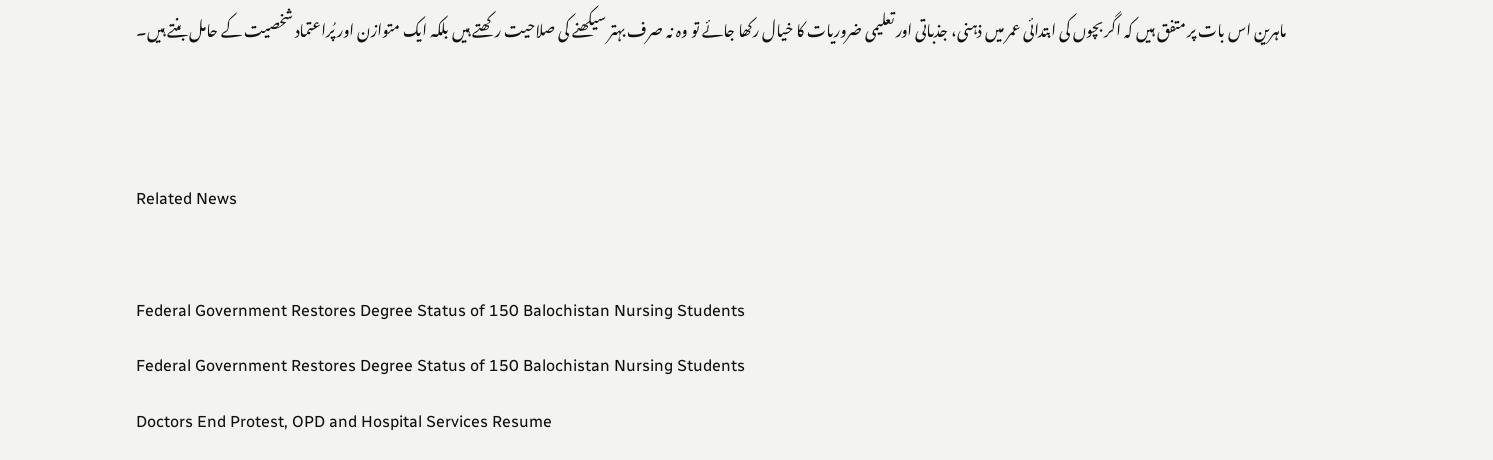ماہرین اس بات پر متفق ہیں کہ اگر بچوں کی ابتدائی عمر میں ذہنی، جذباتی اور تعلیمی ضروریات کا خیال رکھا جائے تو وہ نہ صرف بہتر سیکھنے کی صلاحیت رکھتے ہیں بلکہ ایک متوازن اور پُراعتماد شخصیت کے حامل بنتے ہیں۔


Related News

Federal Government Restores Degree Status of 150 Balochistan Nursing Students
Federal Government Restores Degree Status of 150 Balochistan Nursing Students
Doctors End Protest, OPD and Hospital Services Resume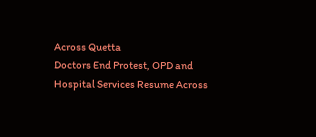Across Quetta
Doctors End Protest, OPD and Hospital Services Resume Across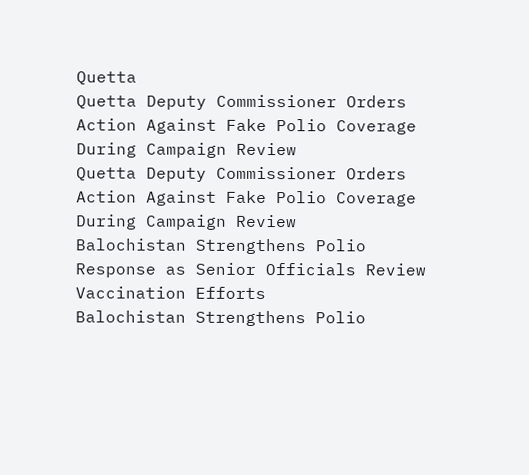Quetta
Quetta Deputy Commissioner Orders Action Against Fake Polio Coverage During Campaign Review
Quetta Deputy Commissioner Orders Action Against Fake Polio Coverage During Campaign Review
Balochistan Strengthens Polio Response as Senior Officials Review Vaccination Efforts
Balochistan Strengthens Polio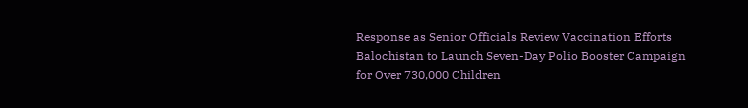Response as Senior Officials Review Vaccination Efforts
Balochistan to Launch Seven-Day Polio Booster Campaign for Over 730,000 Children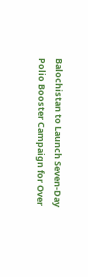Balochistan to Launch Seven-Day Polio Booster Campaign for Over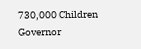730,000 Children
Governor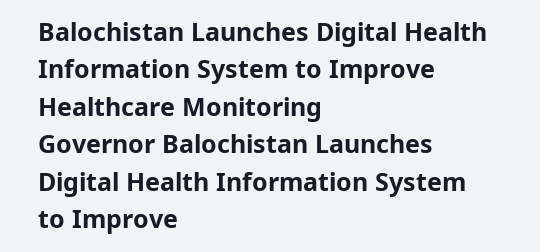Balochistan Launches Digital Health Information System to Improve Healthcare Monitoring
Governor Balochistan Launches Digital Health Information System to Improve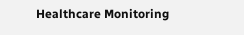Healthcare Monitoring